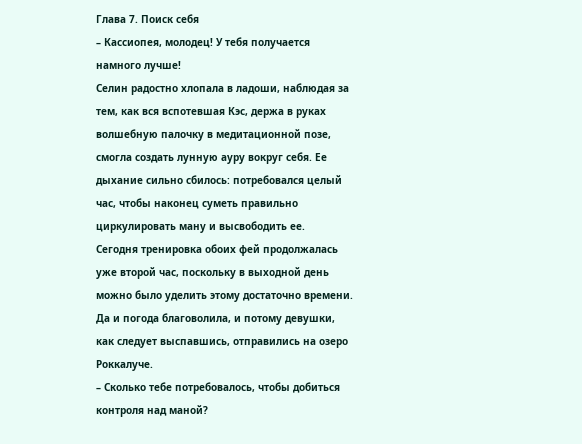Глава 7. Поиск себя
– Кассиопея, молодец! У тебя получается намного лучше!
Селин радостно хлопала в ладоши, наблюдая за тем, как вся вспотевшая Кэс, держа в руках волшебную палочку в медитационной позе, смогла создать лунную ауру вокруг себя. Ее дыхание сильно сбилось: потребовался целый час, чтобы наконец суметь правильно циркулировать ману и высвободить ее.
Сегодня тренировка обоих фей продолжалась уже второй час, поскольку в выходной день можно было уделить этому достаточно времени. Да и погода благоволила, и потому девушки, как следует выспавшись, отправились на озеро Роккалуче.
– Сколько тебе потребовалось, чтобы добиться контроля над маной?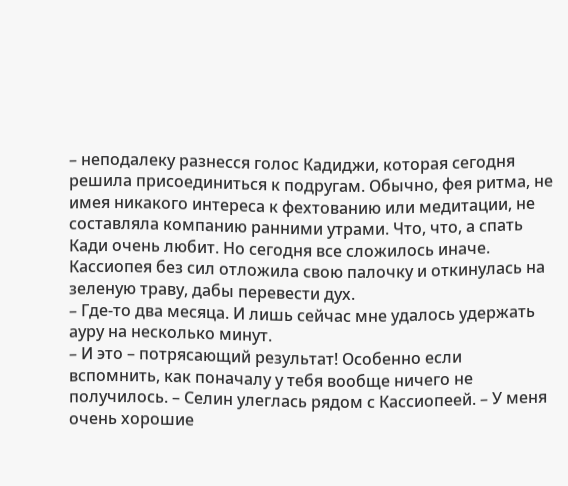– неподалеку разнесся голос Кадиджи, которая сегодня решила присоединиться к подругам. Обычно, фея ритма, не имея никакого интереса к фехтованию или медитации, не составляла компанию ранними утрами. Что, что, а спать Кади очень любит. Но сегодня все сложилось иначе.
Кассиопея без сил отложила свою палочку и откинулась на зеленую траву, дабы перевести дух.
– Где-то два месяца. И лишь сейчас мне удалось удержать ауру на несколько минут.
– И это – потрясающий результат! Особенно если вспомнить, как поначалу у тебя вообще ничего не получилось. – Селин улеглась рядом с Кассиопеей. – У меня очень хорошие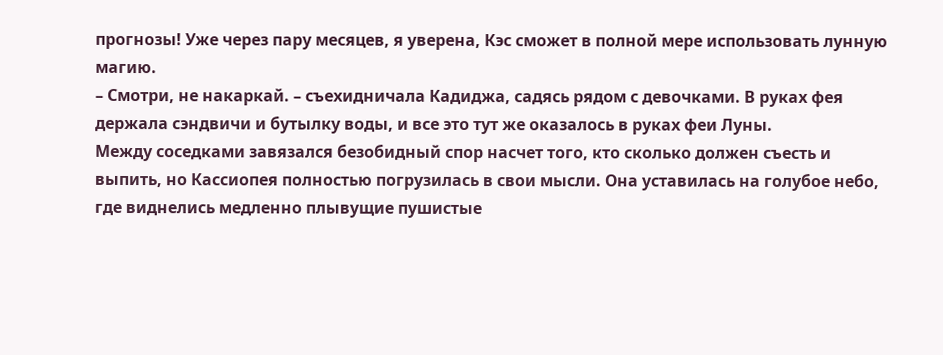прогнозы! Уже через пару месяцев, я уверена, Кэс сможет в полной мере использовать лунную магию.
– Смотри, не накаркай. – съехидничала Кадиджа, садясь рядом с девочками. В руках фея держала сэндвичи и бутылку воды, и все это тут же оказалось в руках феи Луны.
Между соседками завязался безобидный спор насчет того, кто сколько должен съесть и выпить, но Кассиопея полностью погрузилась в свои мысли. Она уставилась на голубое небо, где виднелись медленно плывущие пушистые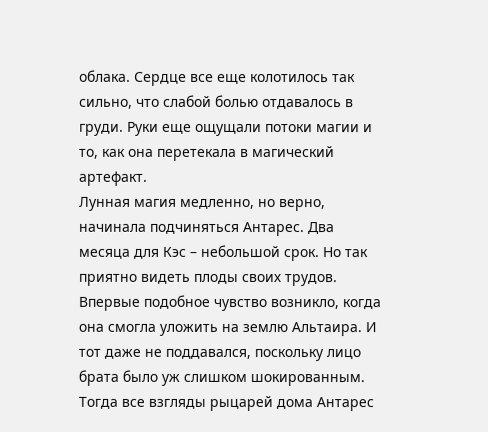облака. Сердце все еще колотилось так сильно, что слабой болью отдавалось в груди. Руки еще ощущали потоки магии и то, как она перетекала в магический артефакт.
Лунная магия медленно, но верно, начинала подчиняться Антарес. Два месяца для Кэс – небольшой срок. Но так приятно видеть плоды своих трудов. Впервые подобное чувство возникло, когда она смогла уложить на землю Альтаира. И тот даже не поддавался, поскольку лицо брата было уж слишком шокированным. Тогда все взгляды рыцарей дома Антарес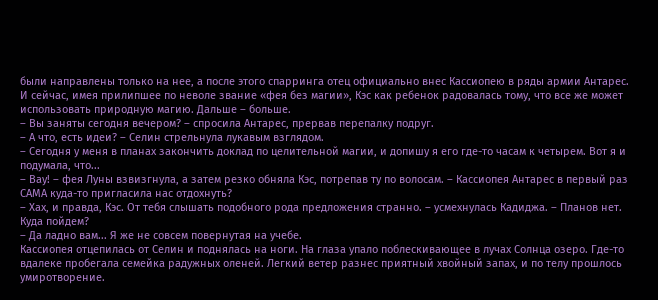были направлены только на нее, а после этого спарринга отец официально внес Кассиопею в ряды армии Антарес. И сейчас, имея прилипшее по неволе звание «фея без магии», Кэс как ребенок радовалась тому, что все же может использовать природную магию. Дальше – больше.
– Вы заняты сегодня вечером? – спросила Антарес, прервав перепалку подруг.
– А что, есть идеи? – Селин стрельнула лукавым взглядом.
– Сегодня у меня в планах закончить доклад по целительной магии, и допишу я его где-то часам к четырем. Вот я и подумала, что...
– Вау! – фея Луны взвизгнула, а затем резко обняла Кэс, потрепав ту по волосам. – Кассиопея Антарес в первый раз САМА куда-то пригласила нас отдохнуть?
– Хах, и правда, Кэс. От тебя слышать подобного рода предложения странно. – усмехнулась Кадиджа. – Планов нет. Куда пойдем?
– Да ладно вам... Я же не совсем повернутая на учебе.
Кассиопея отцепилась от Селин и поднялась на ноги. На глаза упало поблескивающее в лучах Солнца озеро. Где-то вдалеке пробегала семейка радужных оленей. Легкий ветер разнес приятный хвойный запах, и по телу прошлось умиротворение.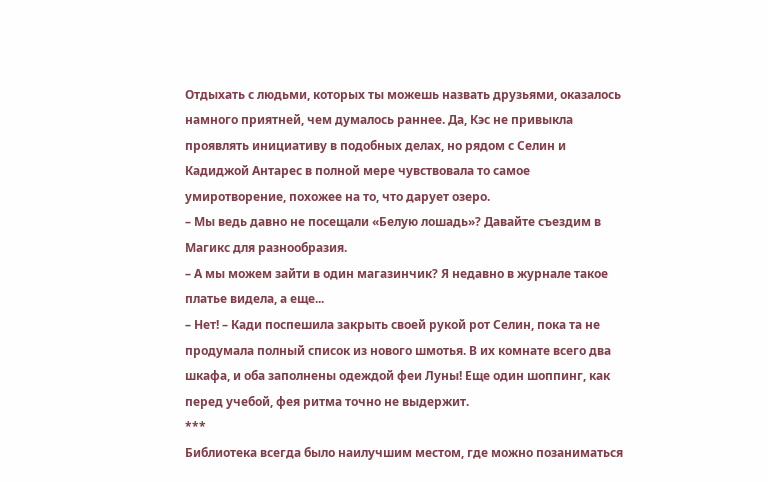Отдыхать с людьми, которых ты можешь назвать друзьями, оказалось намного приятней, чем думалось раннее. Да, Кэс не привыкла проявлять инициативу в подобных делах, но рядом с Селин и Кадиджой Антарес в полной мере чувствовала то самое умиротворение, похожее на то, что дарует озеро.
– Мы ведь давно не посещали «Белую лошадь»? Давайте съездим в Магикс для разнообразия.
– А мы можем зайти в один магазинчик? Я недавно в журнале такое платье видела, а еще...
– Нет! – Кади поспешила закрыть своей рукой рот Селин, пока та не продумала полный список из нового шмотья. В их комнате всего два шкафа, и оба заполнены одеждой феи Луны! Еще один шоппинг, как перед учебой, фея ритма точно не выдержит.
***
Библиотека всегда было наилучшим местом, где можно позаниматься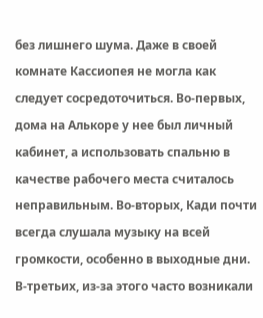без лишнего шума. Даже в своей комнате Кассиопея не могла как следует сосредоточиться. Во-первых, дома на Алькоре у нее был личный кабинет, а использовать спальню в качестве рабочего места считалось неправильным. Во-вторых, Кади почти всегда слушала музыку на всей громкости, особенно в выходные дни. В-третьих, из-за этого часто возникали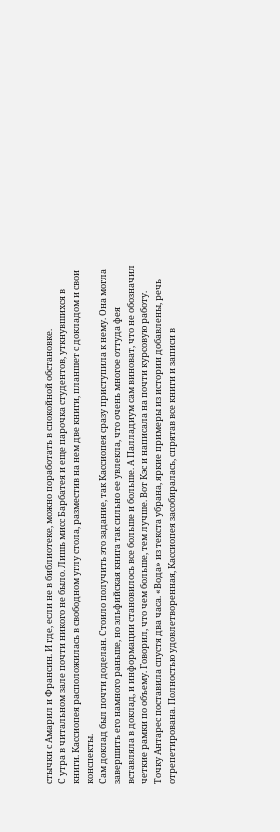стычки с Амарил и Франсин. И где, если не в библиотеке, можно поработать в спокойной обстановке.
С утра в читальном зале почти никого не было. Лишь мисс Барбатея и еще парочка студентов, уткнувшихся в книги. Кассиопея расположилась в свободном углу стола, разместив на нем две книги, планшет с докладом и свои конспекты.
Сам доклад был почти доделан. Стоило получить это задание, так Кассиопея сразу приступила к нему. Она могла завершить его намного раньше, но эльфийская книга так сильно ее увлекла, что очень многое оттуда фея вставляла в доклад, и информации становилось все больше и больше. А Палладиум сам виноват, что не обозначил четкие рамки по объему. Говорил, что чем больше, тем лучше. Вот Кэс и написала на почти курсовую работу.
Точку Антарес поставила спустя два часа. «Вода» из текста убрана, яркие примеры из истории добавлены, речь отрепетирована. Полностью удовлетворенная, Кассиопея засобиралась, спрятав все книги и записи в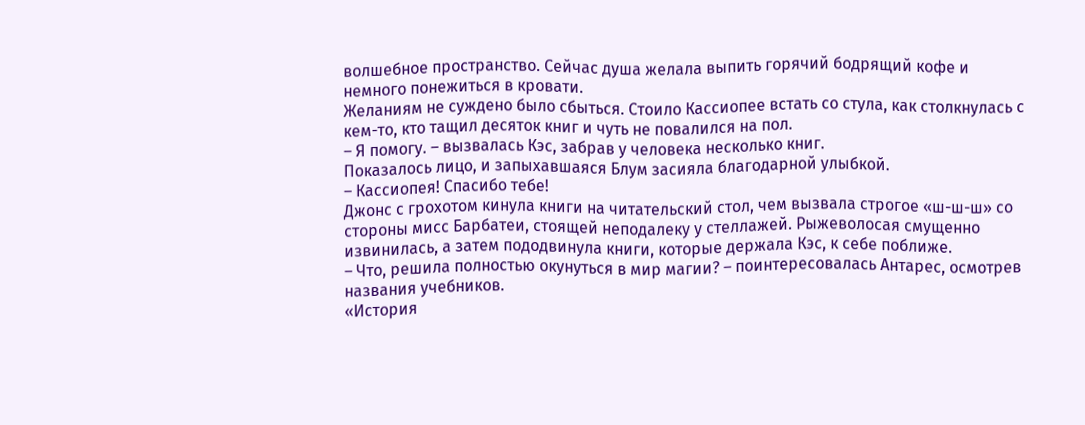волшебное пространство. Сейчас душа желала выпить горячий бодрящий кофе и немного понежиться в кровати.
Желаниям не суждено было сбыться. Стоило Кассиопее встать со стула, как столкнулась с кем-то, кто тащил десяток книг и чуть не повалился на пол.
– Я помогу. – вызвалась Кэс, забрав у человека несколько книг.
Показалось лицо, и запыхавшаяся Блум засияла благодарной улыбкой.
– Кассиопея! Спасибо тебе!
Джонс с грохотом кинула книги на читательский стол, чем вызвала строгое «ш-ш-ш» со стороны мисс Барбатеи, стоящей неподалеку у стеллажей. Рыжеволосая смущенно извинилась, а затем пододвинула книги, которые держала Кэс, к себе поближе.
– Что, решила полностью окунуться в мир магии? – поинтересовалась Антарес, осмотрев названия учебников.
«История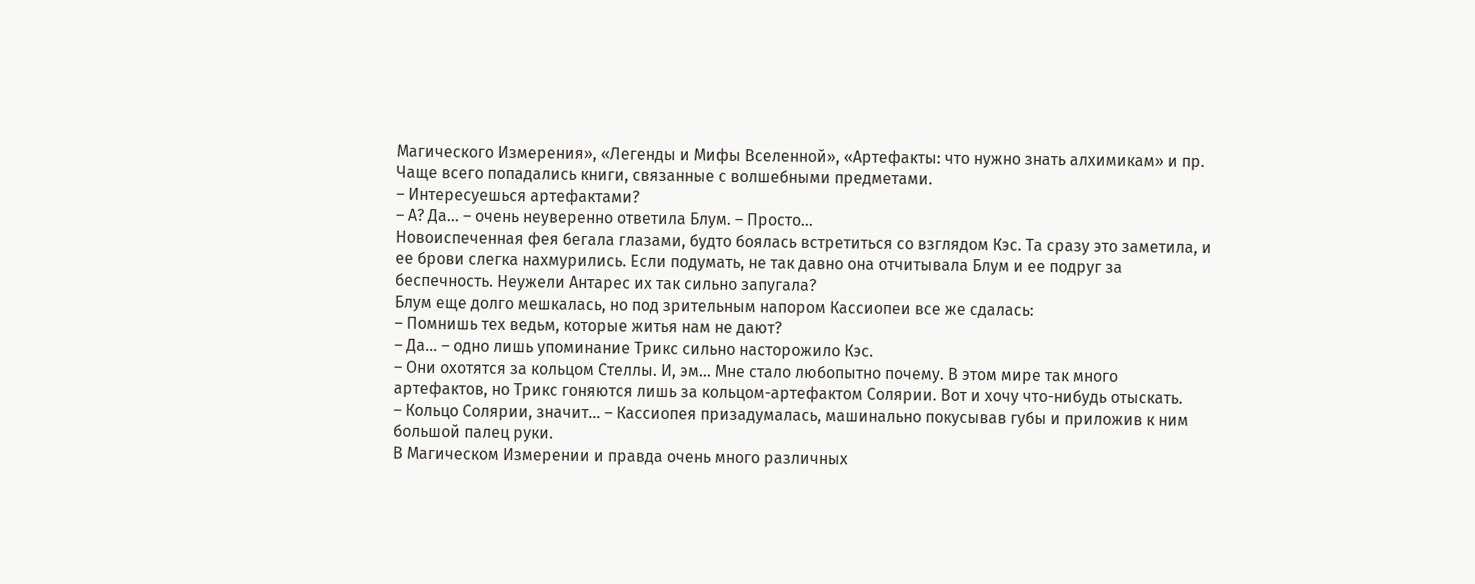Магического Измерения», «Легенды и Мифы Вселенной», «Артефакты: что нужно знать алхимикам» и пр. Чаще всего попадались книги, связанные с волшебными предметами.
– Интересуешься артефактами?
– А? Да... – очень неуверенно ответила Блум. – Просто...
Новоиспеченная фея бегала глазами, будто боялась встретиться со взглядом Кэс. Та сразу это заметила, и ее брови слегка нахмурились. Если подумать, не так давно она отчитывала Блум и ее подруг за беспечность. Неужели Антарес их так сильно запугала?
Блум еще долго мешкалась, но под зрительным напором Кассиопеи все же сдалась:
– Помнишь тех ведьм, которые житья нам не дают?
– Да... – одно лишь упоминание Трикс сильно насторожило Кэс.
– Они охотятся за кольцом Стеллы. И, эм... Мне стало любопытно почему. В этом мире так много артефактов, но Трикс гоняются лишь за кольцом-артефактом Солярии. Вот и хочу что-нибудь отыскать.
– Кольцо Солярии, значит... – Кассиопея призадумалась, машинально покусывав губы и приложив к ним большой палец руки.
В Магическом Измерении и правда очень много различных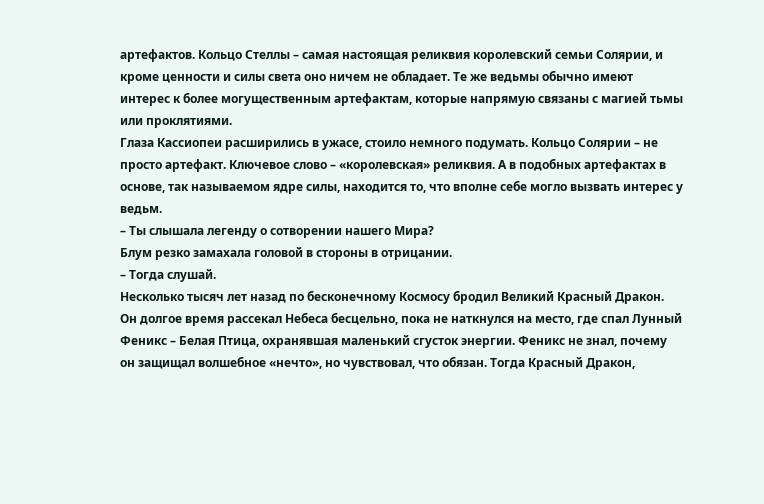артефактов. Кольцо Стеллы – самая настоящая реликвия королевский семьи Солярии, и кроме ценности и силы света оно ничем не обладает. Те же ведьмы обычно имеют интерес к более могущественным артефактам, которые напрямую связаны с магией тьмы или проклятиями.
Глаза Кассиопеи расширились в ужасе, стоило немного подумать. Кольцо Солярии – не просто артефакт. Ключевое слово – «королевская» реликвия. А в подобных артефактах в основе, так называемом ядре силы, находится то, что вполне себе могло вызвать интерес у ведьм.
– Ты слышала легенду о сотворении нашего Мира?
Блум резко замахала головой в стороны в отрицании.
– Тогда слушай.
Несколько тысяч лет назад по бесконечному Космосу бродил Великий Красный Дракон. Он долгое время рассекал Небеса бесцельно, пока не наткнулся на место, где спал Лунный Феникс – Белая Птица, охранявшая маленький сгусток энергии. Феникс не знал, почему он защищал волшебное «нечто», но чувствовал, что обязан. Тогда Красный Дракон,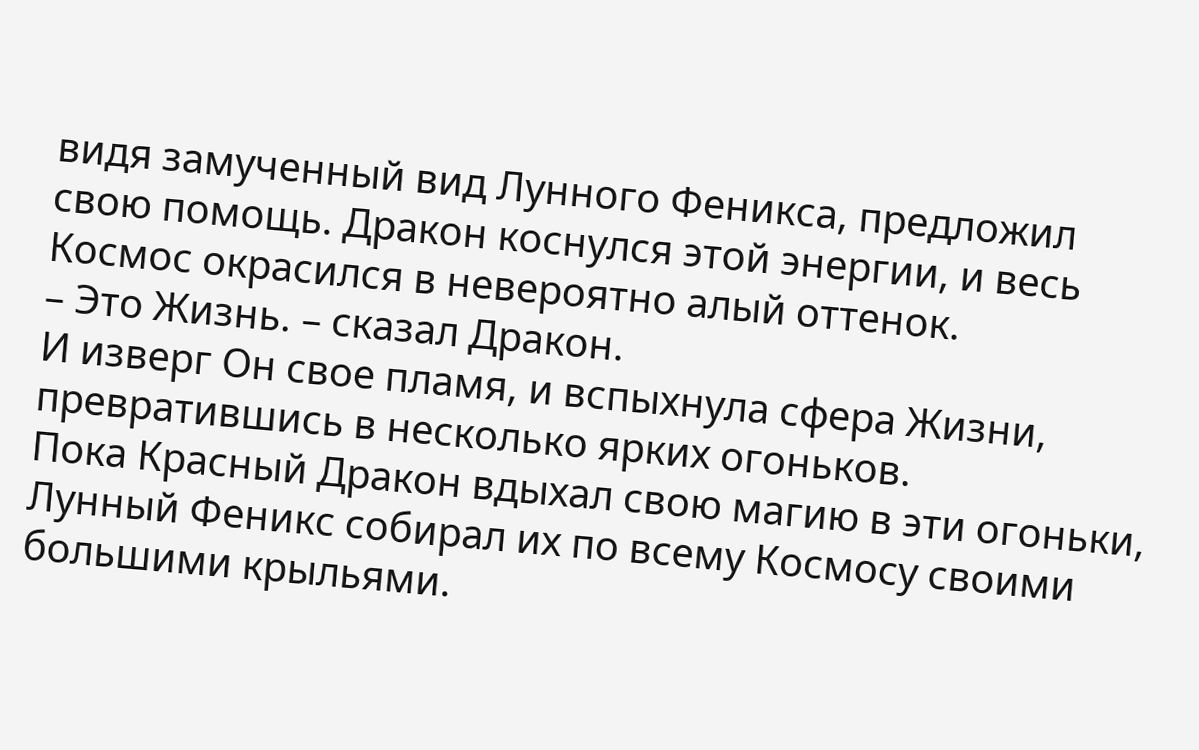видя замученный вид Лунного Феникса, предложил свою помощь. Дракон коснулся этой энергии, и весь Космос окрасился в невероятно алый оттенок.
– Это Жизнь. – сказал Дракон.
И изверг Он свое пламя, и вспыхнула сфера Жизни, превратившись в несколько ярких огоньков.
Пока Красный Дракон вдыхал свою магию в эти огоньки, Лунный Феникс собирал их по всему Космосу своими большими крыльями.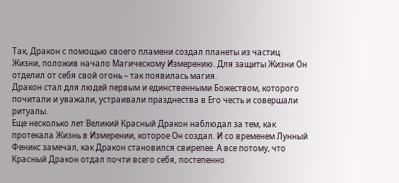Так, Дракон с помощью своего пламени создал планеты из частиц Жизни, положив начало Магическому Измерению. Для защиты Жизни Он отделил от себя свой огонь – так появилась магия.
Дракон стал для людей первым и единственными Божеством, которого почитали и уважали, устраивали празднества в Его честь и совершали ритуалы.
Еще несколько лет Великий Красный Дракон наблюдал за тем, как протекала Жизнь в Измерении, которое Он создал. И со временем Лунный Феникс замечал, как Дракон становился свирепее. А все потому, что Красный Дракон отдал почти всего себя, постепенно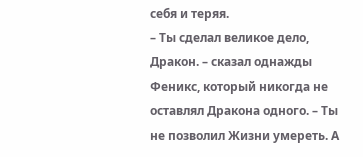себя и теряя.
– Ты сделал великое дело, Дракон. – сказал однажды Феникс, который никогда не оставлял Дракона одного. – Ты не позволил Жизни умереть. А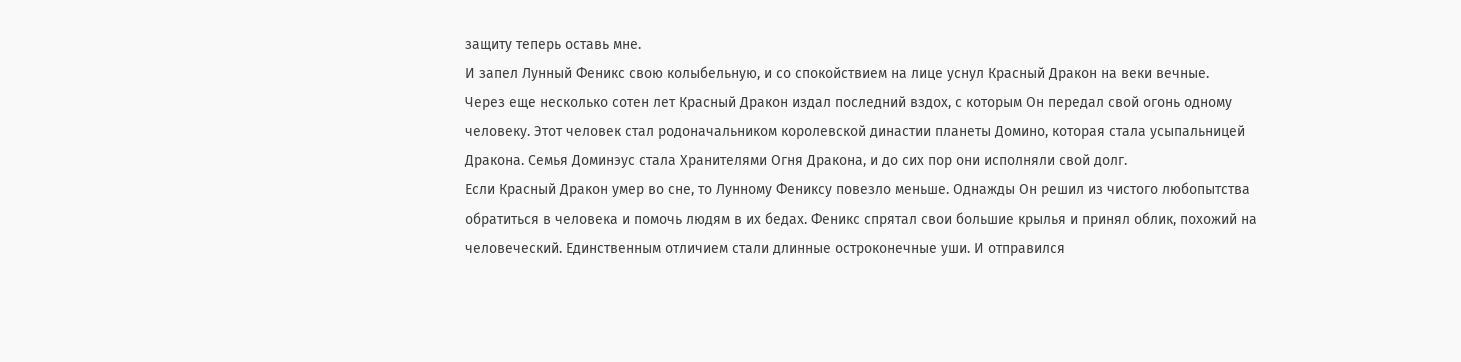защиту теперь оставь мне.
И запел Лунный Феникс свою колыбельную, и со спокойствием на лице уснул Красный Дракон на веки вечные.
Через еще несколько сотен лет Красный Дракон издал последний вздох, с которым Он передал свой огонь одному человеку. Этот человек стал родоначальником королевской династии планеты Домино, которая стала усыпальницей Дракона. Семья Доминэус стала Хранителями Огня Дракона, и до сих пор они исполняли свой долг.
Если Красный Дракон умер во сне, то Лунному Фениксу повезло меньше. Однажды Он решил из чистого любопытства обратиться в человека и помочь людям в их бедах. Феникс спрятал свои большие крылья и принял облик, похожий на человеческий. Единственным отличием стали длинные остроконечные уши. И отправился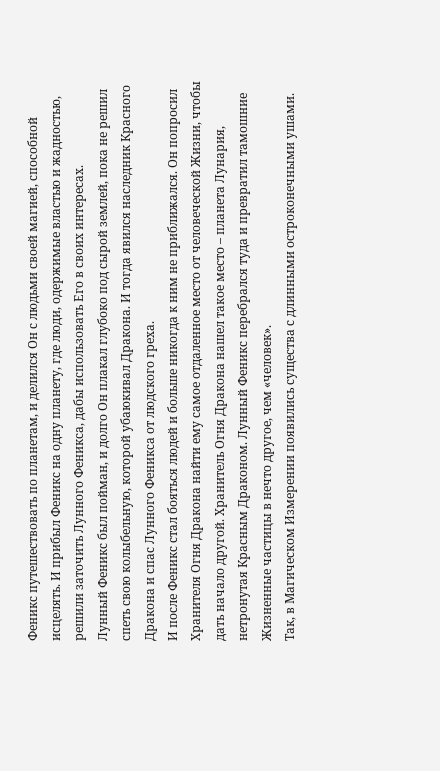Феникс путешествовать по планетам, и делился Он с людьми своей магией, способной исцелять. И прибыл Феникс на одну планету, где люди, одержимые властью и жадностью, решили заточить Лунного Феникса, дабы использовать Его в своих интересах.
Лунный Феникс был пойман, и долго Он плакал глубоко под сырой землей, пока не решил спеть свою колыбельную, которой убаюкивал Дракона. И тогда явился наследник Красного Дракона и спас Лунного Феникса от людского греха.
И после Феникс стал бояться людей и больше никогда к ним не приближался. Он попросил Хранителя Огня Дракона найти ему самое отдаленное место от человеческой Жизни, чтобы дать начало другой. Хранитель Огня Дракона нашел такое место – планета Лунария, нетронутая Красным Драконом. Лунный Феникс перебрался туда и превратил тамошние Жизненные частицы в нечто другое, чем «человек».
Так, в Магическом Измерении появились существа с длинными остроконечными ушами.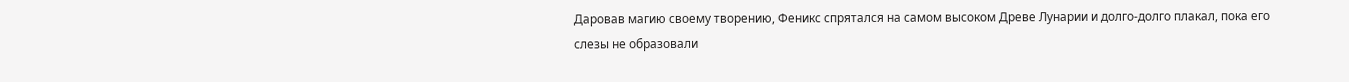Даровав магию своему творению, Феникс спрятался на самом высоком Древе Лунарии и долго-долго плакал, пока его слезы не образовали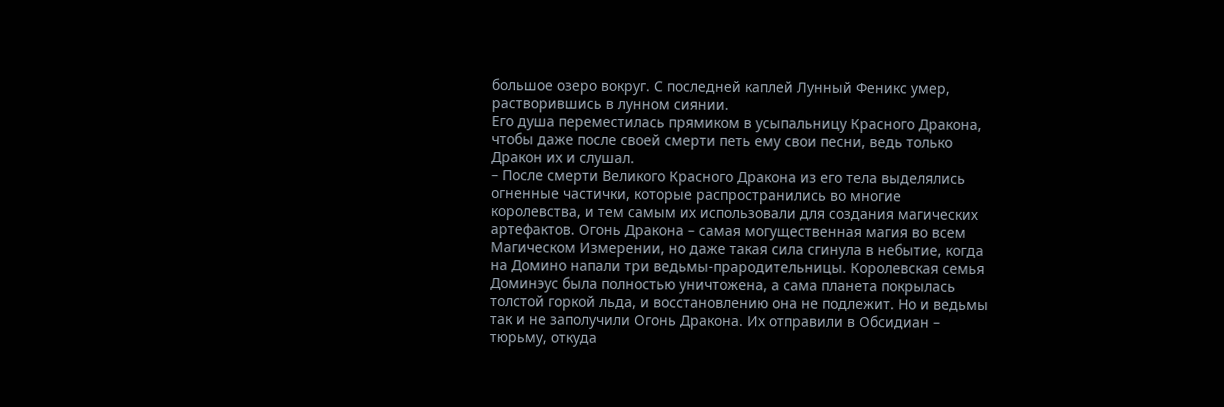большое озеро вокруг. С последней каплей Лунный Феникс умер, растворившись в лунном сиянии.
Его душа переместилась прямиком в усыпальницу Красного Дракона, чтобы даже после своей смерти петь ему свои песни, ведь только Дракон их и слушал.
– После смерти Великого Красного Дракона из его тела выделялись огненные частички, которые распространились во многие королевства, и тем самым их использовали для создания магических артефактов. Огонь Дракона – самая могущественная магия во всем Магическом Измерении, но даже такая сила сгинула в небытие, когда на Домино напали три ведьмы-прародительницы. Королевская семья Доминэус была полностью уничтожена, а сама планета покрылась толстой горкой льда, и восстановлению она не подлежит. Но и ведьмы так и не заполучили Огонь Дракона. Их отправили в Обсидиан – тюрьму, откуда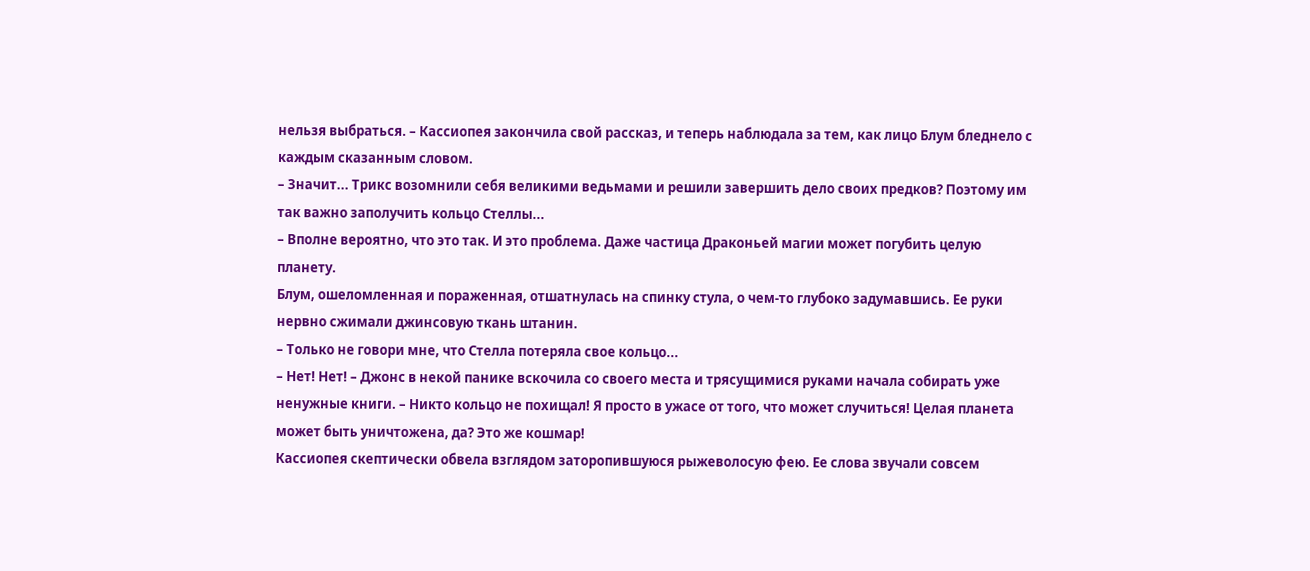нельзя выбраться. – Кассиопея закончила свой рассказ, и теперь наблюдала за тем, как лицо Блум бледнело с каждым сказанным словом.
– Значит... Трикс возомнили себя великими ведьмами и решили завершить дело своих предков? Поэтому им так важно заполучить кольцо Стеллы...
– Вполне вероятно, что это так. И это проблема. Даже частица Драконьей магии может погубить целую планету.
Блум, ошеломленная и пораженная, отшатнулась на спинку стула, о чем-то глубоко задумавшись. Ее руки нервно сжимали джинсовую ткань штанин.
– Только не говори мне, что Стелла потеряла свое кольцо...
– Нет! Нет! – Джонс в некой панике вскочила со своего места и трясущимися руками начала собирать уже ненужные книги. – Никто кольцо не похищал! Я просто в ужасе от того, что может случиться! Целая планета может быть уничтожена, да? Это же кошмар!
Кассиопея скептически обвела взглядом заторопившуюся рыжеволосую фею. Ее слова звучали совсем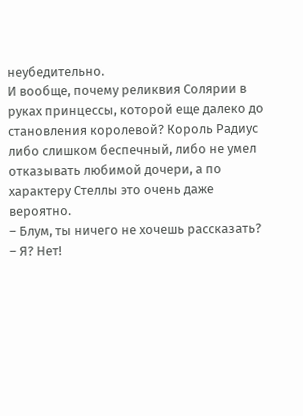неубедительно.
И вообще, почему реликвия Солярии в руках принцессы, которой еще далеко до становления королевой? Король Радиус либо слишком беспечный, либо не умел отказывать любимой дочери, а по характеру Стеллы это очень даже вероятно.
– Блум, ты ничего не хочешь рассказать?
– Я? Нет!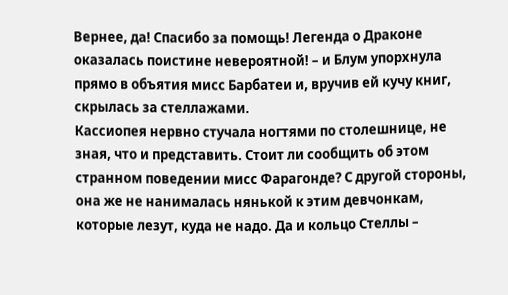Вернее, да! Спасибо за помощь! Легенда о Драконе оказалась поистине невероятной! – и Блум упорхнула прямо в объятия мисс Барбатеи и, вручив ей кучу книг, скрылась за стеллажами.
Кассиопея нервно стучала ногтями по столешнице, не зная, что и представить. Стоит ли сообщить об этом странном поведении мисс Фарагонде? С другой стороны, она же не нанималась нянькой к этим девчонкам, которые лезут, куда не надо. Да и кольцо Стеллы –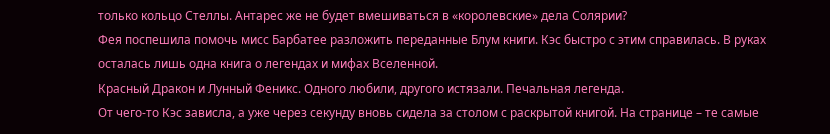только кольцо Стеллы. Антарес же не будет вмешиваться в «королевские» дела Солярии?
Фея поспешила помочь мисс Барбатее разложить переданные Блум книги. Кэс быстро с этим справилась. В руках осталась лишь одна книга о легендах и мифах Вселенной.
Красный Дракон и Лунный Феникс. Одного любили, другого истязали. Печальная легенда.
От чего-то Кэс зависла, а уже через секунду вновь сидела за столом с раскрытой книгой. На странице – те самые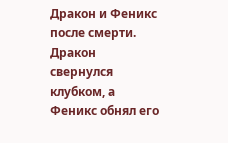Дракон и Феникс после смерти. Дракон свернулся клубком, а Феникс обнял его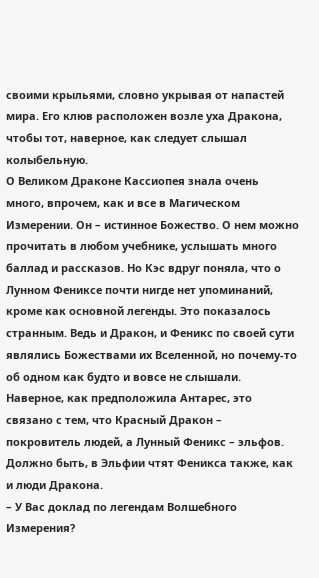своими крыльями, словно укрывая от напастей мира. Его клюв расположен возле уха Дракона, чтобы тот, наверное, как следует слышал колыбельную.
О Великом Драконе Кассиопея знала очень много, впрочем, как и все в Магическом Измерении. Он – истинное Божество. О нем можно прочитать в любом учебнике, услышать много баллад и рассказов. Но Кэс вдруг поняла, что о Лунном Фениксе почти нигде нет упоминаний, кроме как основной легенды. Это показалось странным. Ведь и Дракон, и Феникс по своей сути являлись Божествами их Вселенной, но почему-то об одном как будто и вовсе не слышали. Наверное, как предположила Антарес, это связано с тем, что Красный Дракон – покровитель людей, а Лунный Феникс – эльфов. Должно быть, в Эльфии чтят Феникса также, как и люди Дракона.
– У Вас доклад по легендам Волшебного Измерения?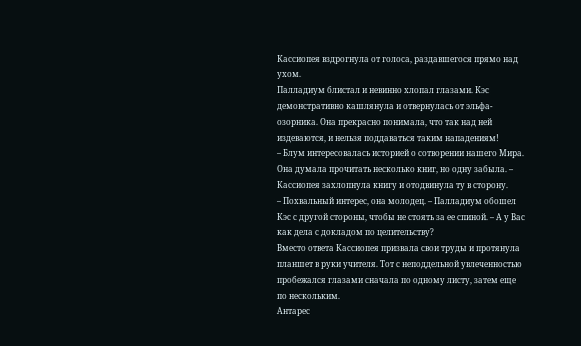Кассиопея вздрогнула от голоса, раздавшегося прямо над ухом.
Палладиум блистал и невинно хлопал глазами. Кэс демонстративно кашлянула и отвернулась от эльфа-озорника. Она прекрасно понимала, что так над ней издеваются, и нельзя поддаваться таким нападениям!
– Блум интересовалась историей о сотворении нашего Мира. Она думала прочитать несколько книг, но одну забыла. – Кассиопея захлопнула книгу и отодвинула ту в сторону.
– Похвальный интерес, она молодец. – Палладиум обошел Кэс с другой стороны, чтобы не стоять за ее спиной. – А у Вас как дела с докладом по целительству?
Вместо ответа Кассиопея призвала свои труды и протянула планшет в руки учителя. Тот с неподдельной увлеченностью пробежался глазами сначала по одному листу, затем еще по нескольким.
Антарес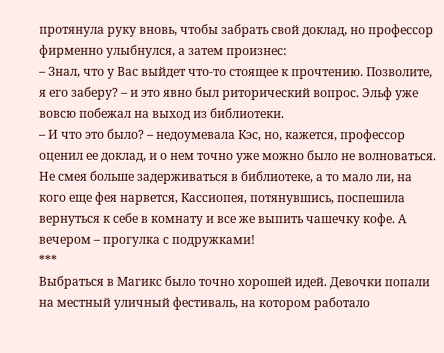протянула руку вновь, чтобы забрать свой доклад, но профессор фирменно улыбнулся, а затем произнес:
– Знал, что у Вас выйдет что-то стоящее к прочтению. Позволите, я его заберу? – и это явно был риторический вопрос. Эльф уже вовсю побежал на выход из библиотеки.
– И что это было? – недоумевала Кэс, но, кажется, профессор оценил ее доклад, и о нем точно уже можно было не волноваться.
Не смея больше задерживаться в библиотеке, а то мало ли, на кого еще фея нарвется, Кассиопея, потянувшись, поспешила вернуться к себе в комнату и все же выпить чашечку кофе. А вечером – прогулка с подружками!
***
Выбраться в Магикс было точно хорошей идей. Девочки попали на местный уличный фестиваль, на котором работало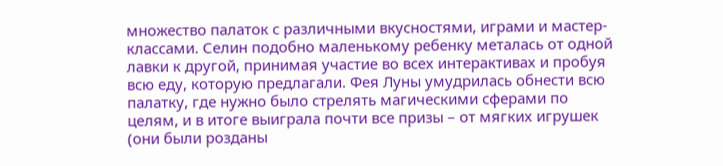множество палаток с различными вкусностями, играми и мастер-классами. Селин подобно маленькому ребенку металась от одной лавки к другой, принимая участие во всех интерактивах и пробуя всю еду, которую предлагали. Фея Луны умудрилась обнести всю палатку, где нужно было стрелять магическими сферами по целям, и в итоге выиграла почти все призы – от мягких игрушек (они были розданы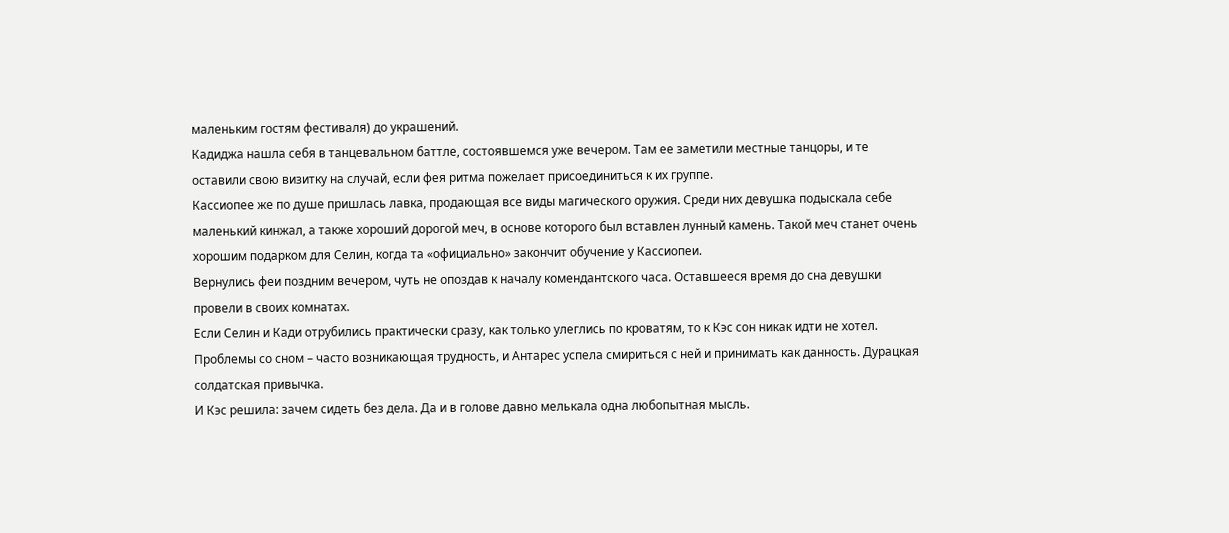маленьким гостям фестиваля) до украшений.
Кадиджа нашла себя в танцевальном баттле, состоявшемся уже вечером. Там ее заметили местные танцоры, и те оставили свою визитку на случай, если фея ритма пожелает присоединиться к их группе.
Кассиопее же по душе пришлась лавка, продающая все виды магического оружия. Среди них девушка подыскала себе маленький кинжал, а также хороший дорогой меч, в основе которого был вставлен лунный камень. Такой меч станет очень хорошим подарком для Селин, когда та «официально» закончит обучение у Кассиопеи.
Вернулись феи поздним вечером, чуть не опоздав к началу комендантского часа. Оставшееся время до сна девушки провели в своих комнатах.
Если Селин и Кади отрубились практически сразу, как только улеглись по кроватям, то к Кэс сон никак идти не хотел. Проблемы со сном – часто возникающая трудность, и Антарес успела смириться с ней и принимать как данность. Дурацкая солдатская привычка.
И Кэс решила: зачем сидеть без дела. Да и в голове давно мелькала одна любопытная мысль.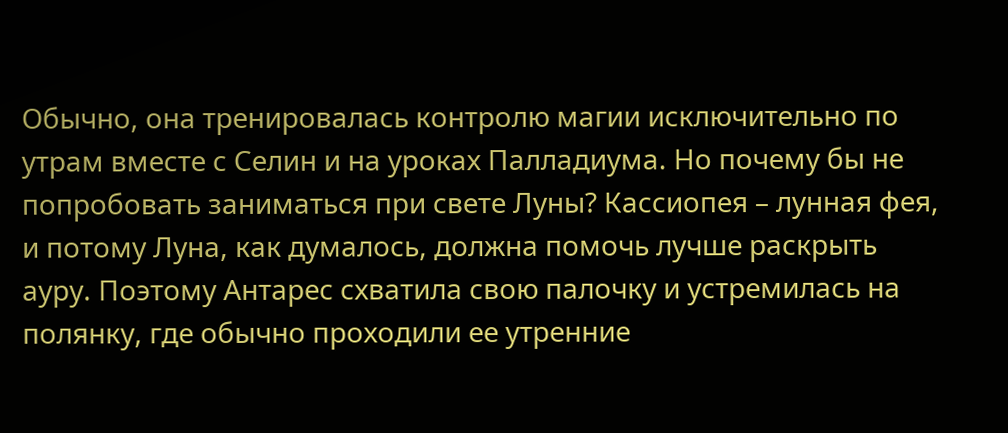Обычно, она тренировалась контролю магии исключительно по утрам вместе с Селин и на уроках Палладиума. Но почему бы не попробовать заниматься при свете Луны? Кассиопея – лунная фея, и потому Луна, как думалось, должна помочь лучше раскрыть ауру. Поэтому Антарес схватила свою палочку и устремилась на полянку, где обычно проходили ее утренние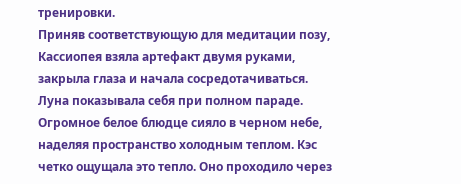тренировки.
Приняв соответствующую для медитации позу, Кассиопея взяла артефакт двумя руками, закрыла глаза и начала сосредотачиваться.
Луна показывала себя при полном параде. Огромное белое блюдце сияло в черном небе, наделяя пространство холодным теплом. Кэс четко ощущала это тепло. Оно проходило через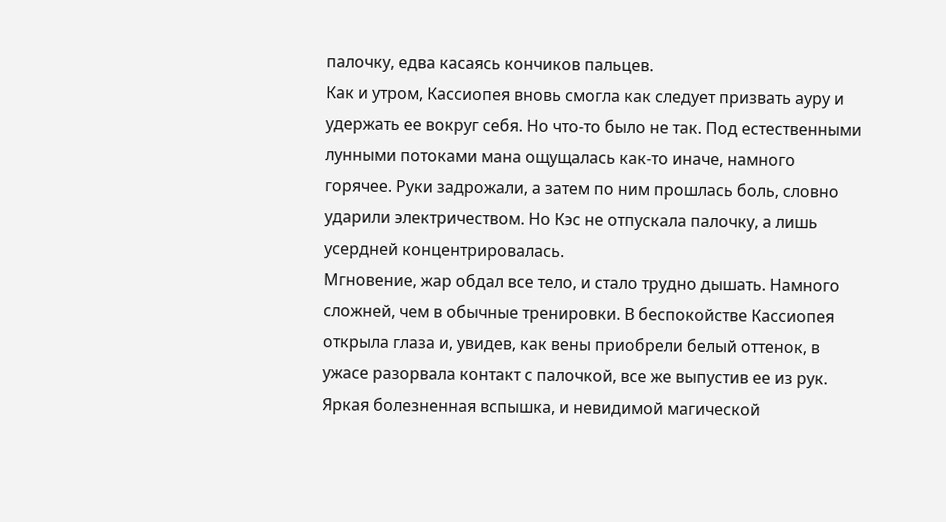палочку, едва касаясь кончиков пальцев.
Как и утром, Кассиопея вновь смогла как следует призвать ауру и удержать ее вокруг себя. Но что-то было не так. Под естественными лунными потоками мана ощущалась как-то иначе, намного горячее. Руки задрожали, а затем по ним прошлась боль, словно ударили электричеством. Но Кэс не отпускала палочку, а лишь усердней концентрировалась.
Мгновение, жар обдал все тело, и стало трудно дышать. Намного сложней, чем в обычные тренировки. В беспокойстве Кассиопея открыла глаза и, увидев, как вены приобрели белый оттенок, в ужасе разорвала контакт с палочкой, все же выпустив ее из рук.
Яркая болезненная вспышка, и невидимой магической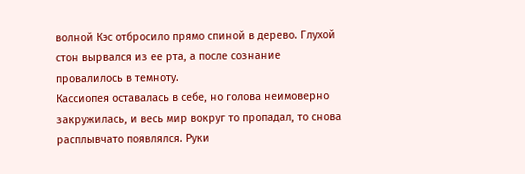волной Кэс отбросило прямо спиной в дерево. Глухой стон вырвался из ее рта, а после сознание провалилось в темноту.
Кассиопея оставалась в себе, но голова неимоверно закружилась, и весь мир вокруг то пропадал, то снова расплывчато появлялся. Руки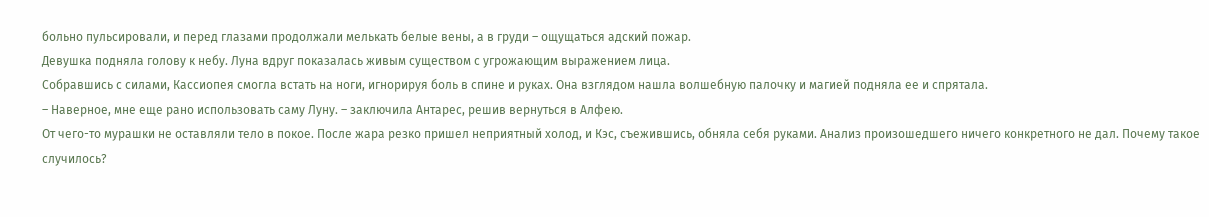больно пульсировали, и перед глазами продолжали мелькать белые вены, а в груди – ощущаться адский пожар.
Девушка подняла голову к небу. Луна вдруг показалась живым существом с угрожающим выражением лица.
Собравшись с силами, Кассиопея смогла встать на ноги, игнорируя боль в спине и руках. Она взглядом нашла волшебную палочку и магией подняла ее и спрятала.
– Наверное, мне еще рано использовать саму Луну. – заключила Антарес, решив вернуться в Алфею.
От чего-то мурашки не оставляли тело в покое. После жара резко пришел неприятный холод, и Кэс, съежившись, обняла себя руками. Анализ произошедшего ничего конкретного не дал. Почему такое случилось?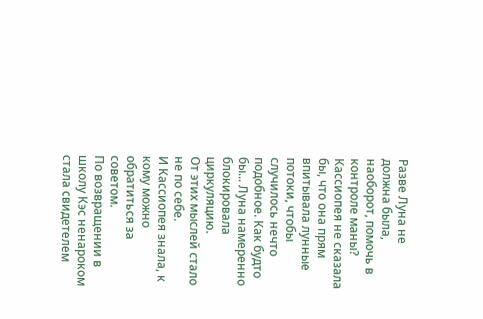Разве Луна не должна была, наоборот, помочь в контроле маны? Кассиопея не сказала бы, что она прям впитывала лунные потоки, чтобы случилось нечто подобное. Как будто бы... Луна намеренно блокировала циркуляцию.
От этих мыслей стало не по себе.
И Кассиопея знала, к кому можно обратиться за советом.
По возвращении в школу Кэс ненароком стала свидетелем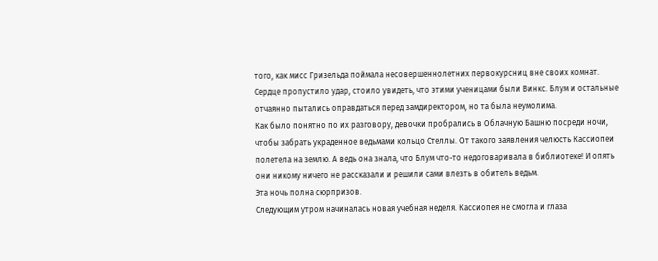того, как мисс Гризельда поймала несовершеннолетних первокурсниц вне своих комнат. Сердце пропустило удар, стоило увидеть, что этими ученицами были Винкс. Блум и остальные отчаянно пытались оправдаться перед замдиректором, но та была неумолима.
Как было понятно по их разговору, девочки пробрались в Облачную Башню посреди ночи, чтобы забрать украденное ведьмами кольцо Стеллы. От такого заявления челюсть Кассиопеи полетела на землю. А ведь она знала, что Блум что-то недоговаривала в библиотеке! И опять они никому ничего не рассказали и решили сами влезть в обитель ведьм.
Эта ночь полна сюрпризов.
Следующим утром начиналась новая учебная неделя. Кассиопея не смогла и глаза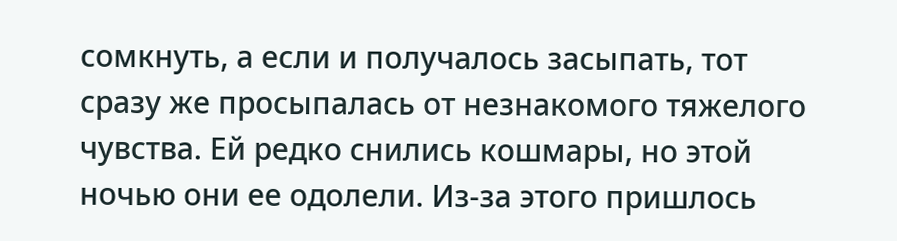сомкнуть, а если и получалось засыпать, тот сразу же просыпалась от незнакомого тяжелого чувства. Ей редко снились кошмары, но этой ночью они ее одолели. Из-за этого пришлось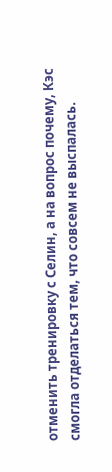отменить тренировку с Селин, а на вопрос почему, Кэс смогла отделаться тем, что совсем не выспалась.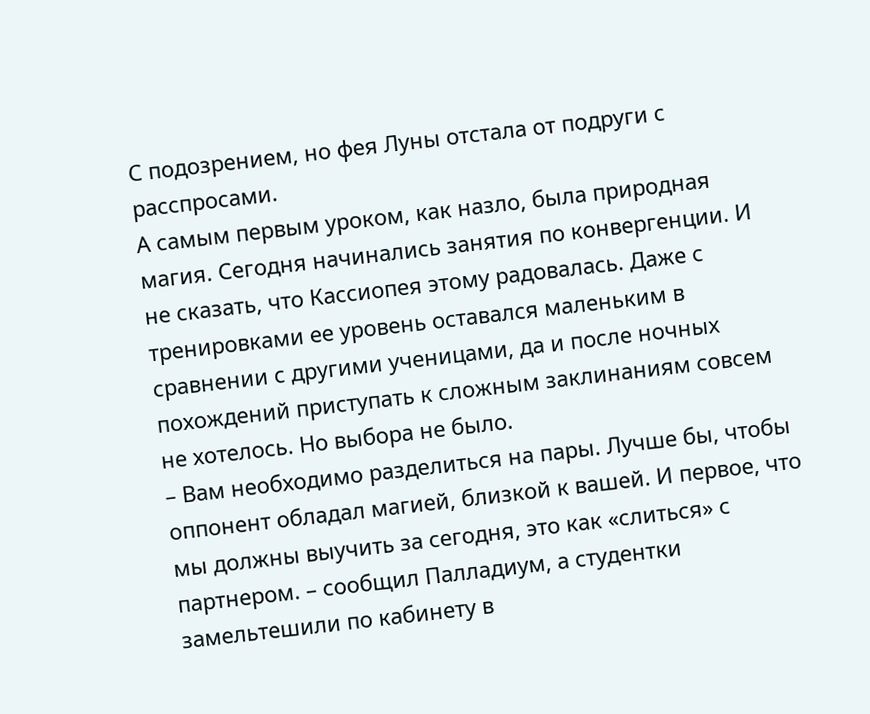С подозрением, но фея Луны отстала от подруги с расспросами.
А самым первым уроком, как назло, была природная магия. Сегодня начинались занятия по конвергенции. И не сказать, что Кассиопея этому радовалась. Даже с тренировками ее уровень оставался маленьким в сравнении с другими ученицами, да и после ночных похождений приступать к сложным заклинаниям совсем не хотелось. Но выбора не было.
– Вам необходимо разделиться на пары. Лучше бы, чтобы оппонент обладал магией, близкой к вашей. И первое, что мы должны выучить за сегодня, это как «слиться» с партнером. – сообщил Палладиум, а студентки замельтешили по кабинету в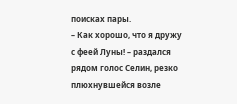поисках пары.
– Как хорошо, что я дружу с феей Луны! – раздался рядом голос Селин, резко плюхнувшейся возле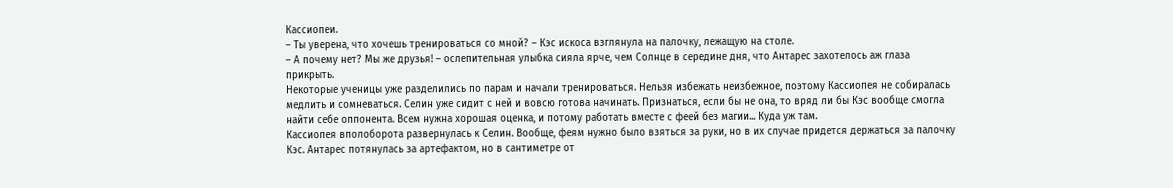Кассиопеи.
– Ты уверена, что хочешь тренироваться со мной? – Кэс искоса взглянула на палочку, лежащую на столе.
– А почему нет? Мы же друзья! – ослепительная улыбка сияла ярче, чем Солнце в середине дня, что Антарес захотелось аж глаза прикрыть.
Некоторые ученицы уже разделились по парам и начали тренироваться. Нельзя избежать неизбежное, поэтому Кассиопея не собиралась медлить и сомневаться. Селин уже сидит с ней и вовсю готова начинать. Признаться, если бы не она, то вряд ли бы Кэс вообще смогла найти себе оппонента. Всем нужна хорошая оценка, и потому работать вместе с феей без магии... Куда уж там.
Кассиопея вполоборота развернулась к Селин. Вообще, феям нужно было взяться за руки, но в их случае придется держаться за палочку Кэс. Антарес потянулась за артефактом, но в сантиметре от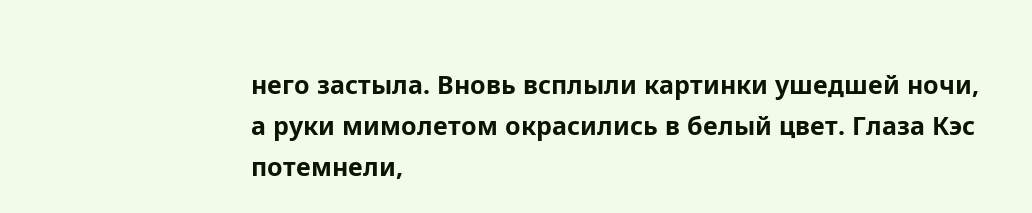него застыла. Вновь всплыли картинки ушедшей ночи, а руки мимолетом окрасились в белый цвет. Глаза Кэс потемнели,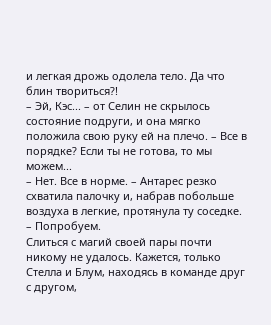и легкая дрожь одолела тело. Да что блин твориться?!
– Эй, Кэс... – от Селин не скрылось состояние подруги, и она мягко положила свою руку ей на плечо. – Все в порядке? Если ты не готова, то мы можем...
– Нет. Все в норме. – Антарес резко схватила палочку и, набрав побольше воздуха в легкие, протянула ту соседке. – Попробуем.
Слиться с магий своей пары почти никому не удалось. Кажется, только Стелла и Блум, находясь в команде друг с другом,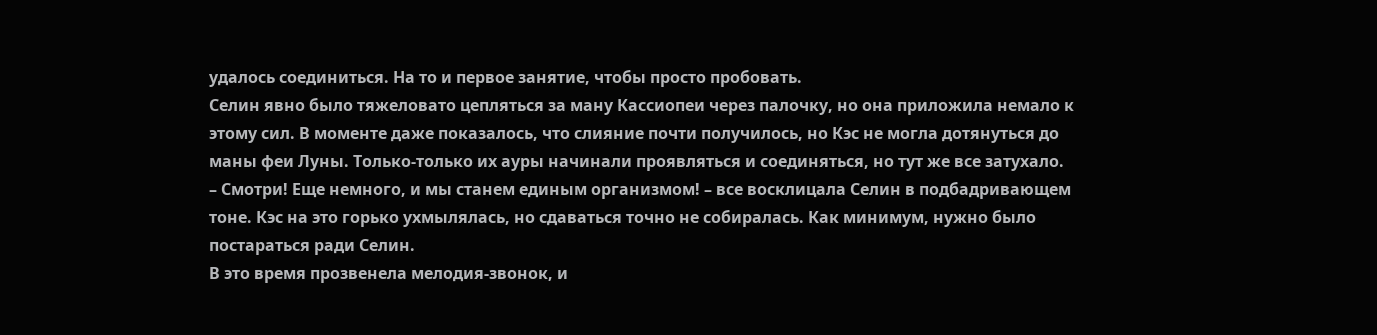удалось соединиться. На то и первое занятие, чтобы просто пробовать.
Селин явно было тяжеловато цепляться за ману Кассиопеи через палочку, но она приложила немало к этому сил. В моменте даже показалось, что слияние почти получилось, но Кэс не могла дотянуться до маны феи Луны. Только-только их ауры начинали проявляться и соединяться, но тут же все затухало.
– Смотри! Еще немного, и мы станем единым организмом! – все восклицала Селин в подбадривающем тоне. Кэс на это горько ухмылялась, но сдаваться точно не собиралась. Как минимум, нужно было постараться ради Селин.
В это время прозвенела мелодия-звонок, и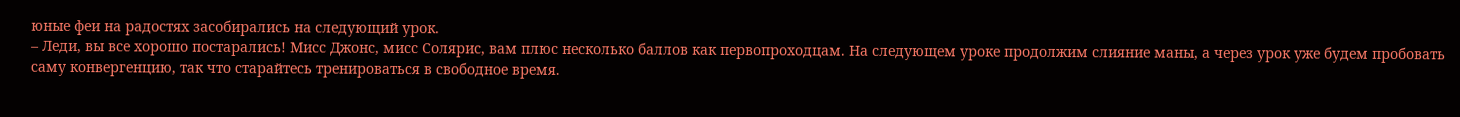юные феи на радостях засобирались на следующий урок.
– Леди, вы все хорошо постарались! Мисс Джонс, мисс Солярис, вам плюс несколько баллов как первопроходцам. На следующем уроке продолжим слияние маны, а через урок уже будем пробовать саму конвергенцию, так что старайтесь тренироваться в свободное время.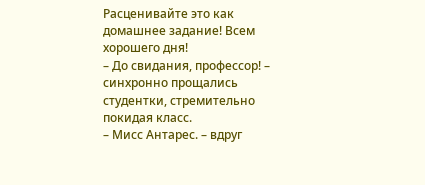Расценивайте это как домашнее задание! Всем хорошего дня!
– До свидания, профессор! – синхронно прощались студентки, стремительно покидая класс.
– Мисс Антарес. – вдруг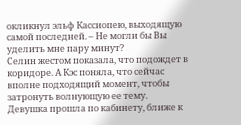окликнул эльф Кассиопею, выходящую самой последней. – Не могли бы Вы уделить мне пару минут?
Селин жестом показала, что подождет в коридоре. А Кэс поняла, что сейчас вполне подходящий момент, чтобы затронуть волнующую ее тему.
Девушка прошла по кабинету, ближе к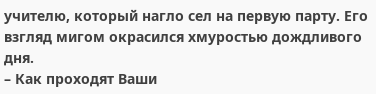учителю, который нагло сел на первую парту. Его взгляд мигом окрасился хмуростью дождливого дня.
– Как проходят Ваши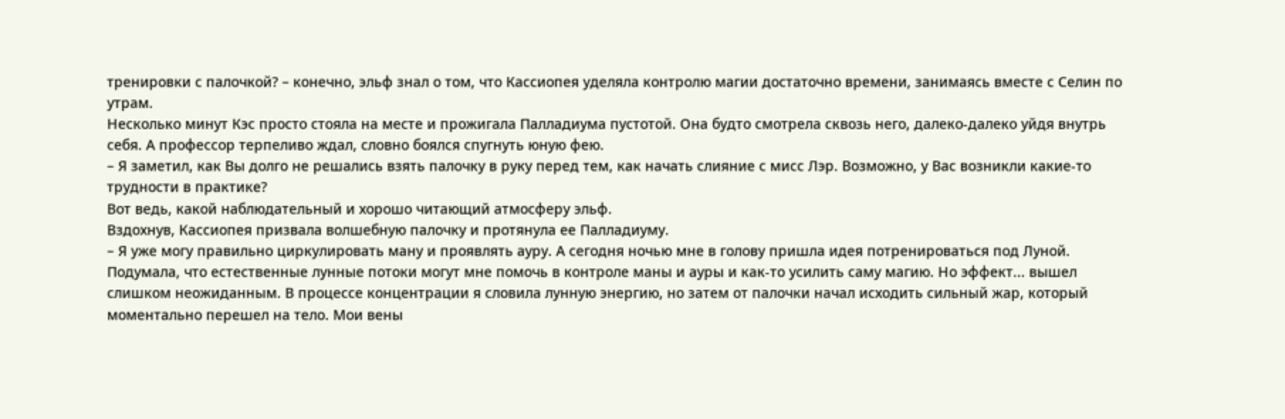тренировки с палочкой? – конечно, эльф знал о том, что Кассиопея уделяла контролю магии достаточно времени, занимаясь вместе с Селин по утрам.
Несколько минут Кэс просто стояла на месте и прожигала Палладиума пустотой. Она будто смотрела сквозь него, далеко-далеко уйдя внутрь себя. А профессор терпеливо ждал, словно боялся спугнуть юную фею.
– Я заметил, как Вы долго не решались взять палочку в руку перед тем, как начать слияние с мисс Лэр. Возможно, у Вас возникли какие-то трудности в практике?
Вот ведь, какой наблюдательный и хорошо читающий атмосферу эльф.
Вздохнув, Кассиопея призвала волшебную палочку и протянула ее Палладиуму.
– Я уже могу правильно циркулировать ману и проявлять ауру. А сегодня ночью мне в голову пришла идея потренироваться под Луной. Подумала, что естественные лунные потоки могут мне помочь в контроле маны и ауры и как-то усилить саму магию. Но эффект... вышел слишком неожиданным. В процессе концентрации я словила лунную энергию, но затем от палочки начал исходить сильный жар, который моментально перешел на тело. Мои вены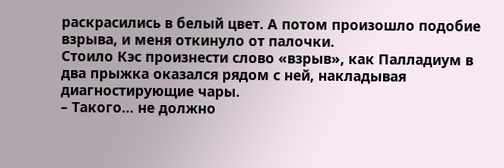раскрасились в белый цвет. А потом произошло подобие взрыва, и меня откинуло от палочки.
Стоило Кэс произнести слово «взрыв», как Палладиум в два прыжка оказался рядом с ней, накладывая диагностирующие чары.
– Такого... не должно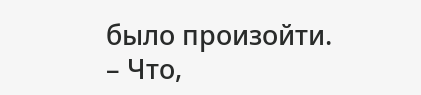было произойти.
– Что,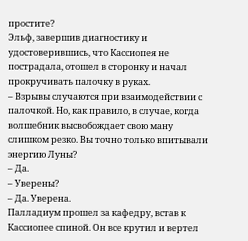простите?
Эльф, завершив диагностику и удостоверившись, что Кассиопея не пострадала, отошел в сторонку и начал прокручивать палочку в руках.
– Взрывы случаются при взаимодействии с палочкой. Но, как правило, в случае, когда волшебник высвобождает свою ману слишком резко. Вы точно только впитывали энергию Луны?
– Да.
– Уверены?
– Да. Уверена.
Палладиум прошел за кафедру, встав к Кассиопее спиной. Он все крутил и вертел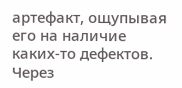артефакт, ощупывая его на наличие каких-то дефектов. Через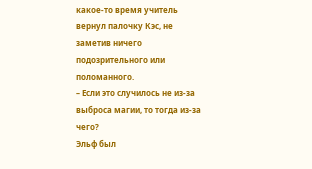какое-то время учитель вернул палочку Кэс, не заметив ничего подозрительного или поломанного.
– Если это случилось не из-за выброса магии, то тогда из-за чего?
Эльф был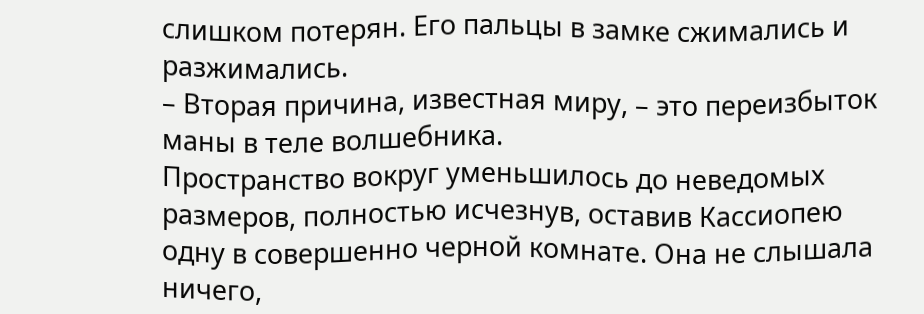слишком потерян. Его пальцы в замке сжимались и разжимались.
– Вторая причина, известная миру, – это переизбыток маны в теле волшебника.
Пространство вокруг уменьшилось до неведомых размеров, полностью исчезнув, оставив Кассиопею одну в совершенно черной комнате. Она не слышала ничего,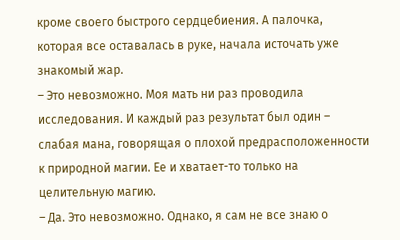кроме своего быстрого сердцебиения. А палочка, которая все оставалась в руке, начала источать уже знакомый жар.
– Это невозможно. Моя мать ни раз проводила исследования. И каждый раз результат был один – слабая мана, говорящая о плохой предрасположенности к природной магии. Ее и хватает-то только на целительную магию.
– Да. Это невозможно. Однако, я сам не все знаю о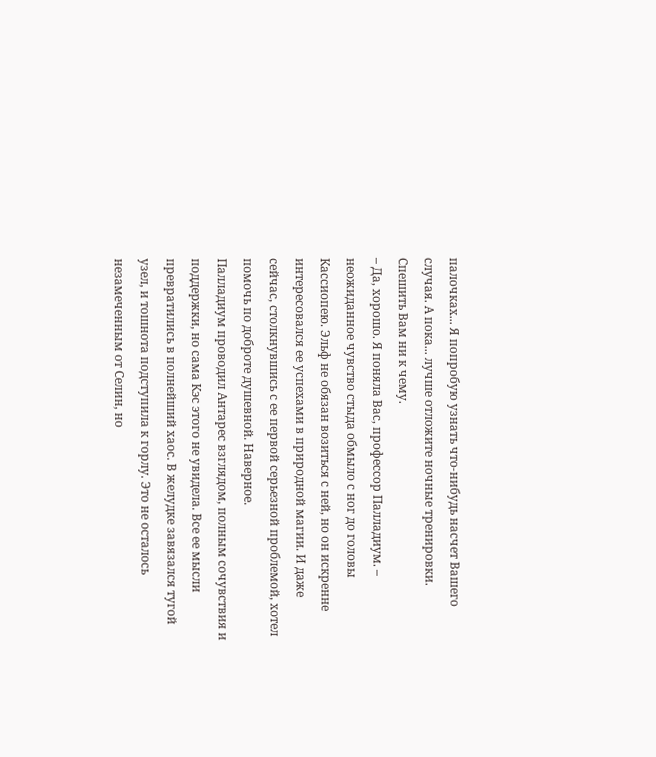палочках... Я попробую узнать что-нибудь насчет Вашего случая. А пока... лучше отложите ночные тренировки. Спешить Вам ни к чему.
– Да, хорошо. Я поняла Вас, профессор Палладиум. – неожиданное чувство стыда обмыло с ног до головы Кассиопею. Эльф не обязан возиться с ней, но он искренне интересовался ее успехами в природной магии. И даже сейчас, столкнувшись с ее первой серьезной проблемой, хотел помочь по доброте душевной. Наверное.
Палладиум проводил Антарес взглядом, полным сочувствия и поддержки, но сама Кэс этого не увидела. Все ее мысли превратились в полнейший хаос. В желудке завязался тугой узел, и тошнота подступила к горлу. Это не осталось незамеченным от Селин, но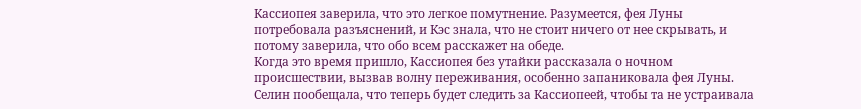Кассиопея заверила, что это легкое помутнение. Разумеется, фея Луны потребовала разъяснений, и Кэс знала, что не стоит ничего от нее скрывать, и потому заверила, что обо всем расскажет на обеде.
Когда это время пришло, Кассиопея без утайки рассказала о ночном происшествии, вызвав волну переживания, особенно запаниковала фея Луны. Селин пообещала, что теперь будет следить за Кассиопеей, чтобы та не устраивала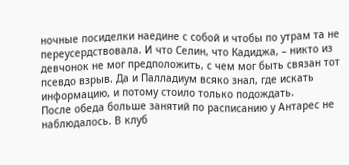ночные посиделки наедине с собой и чтобы по утрам та не переусердствовала. И что Селин, что Кадиджа, – никто из девчонок не мог предположить, с чем мог быть связан тот псевдо взрыв. Да и Палладиум всяко знал, где искать информацию, и потому стоило только подождать.
После обеда больше занятий по расписанию у Антарес не наблюдалось. В клуб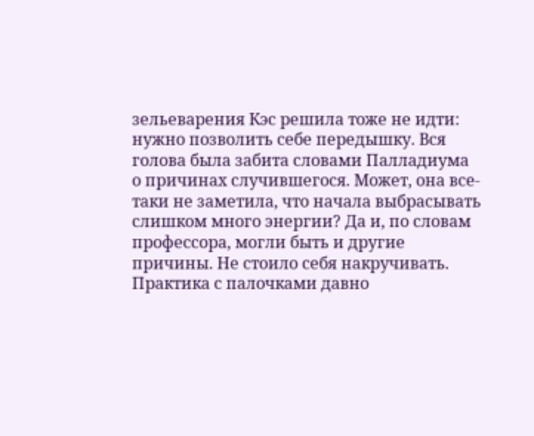зельеварения Кэс решила тоже не идти: нужно позволить себе передышку. Вся голова была забита словами Палладиума о причинах случившегося. Может, она все-таки не заметила, что начала выбрасывать слишком много энергии? Да и, по словам профессора, могли быть и другие причины. Не стоило себя накручивать. Практика с палочками давно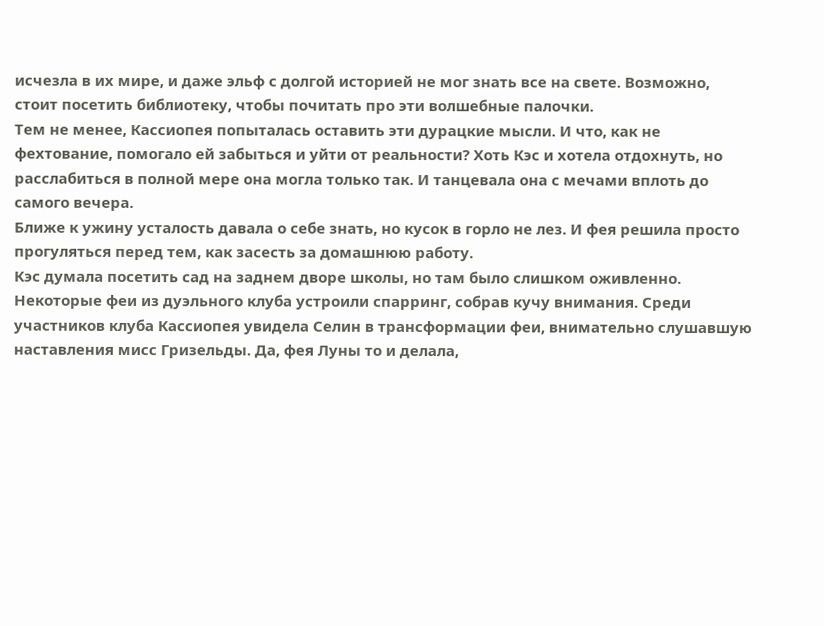исчезла в их мире, и даже эльф с долгой историей не мог знать все на свете. Возможно, стоит посетить библиотеку, чтобы почитать про эти волшебные палочки.
Тем не менее, Кассиопея попыталась оставить эти дурацкие мысли. И что, как не фехтование, помогало ей забыться и уйти от реальности? Хоть Кэс и хотела отдохнуть, но расслабиться в полной мере она могла только так. И танцевала она с мечами вплоть до самого вечера.
Ближе к ужину усталость давала о себе знать, но кусок в горло не лез. И фея решила просто прогуляться перед тем, как засесть за домашнюю работу.
Кэс думала посетить сад на заднем дворе школы, но там было слишком оживленно. Некоторые феи из дуэльного клуба устроили спарринг, собрав кучу внимания. Среди участников клуба Кассиопея увидела Селин в трансформации феи, внимательно слушавшую наставления мисс Гризельды. Да, фея Луны то и делала,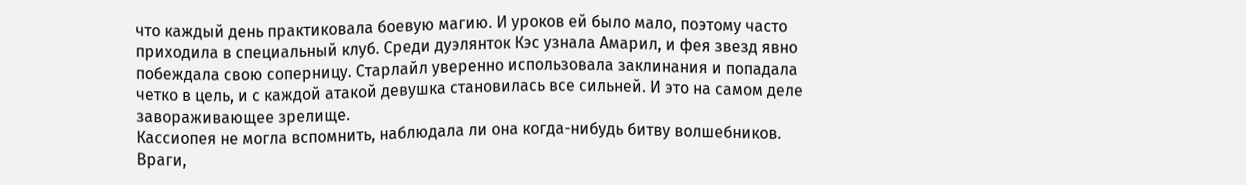что каждый день практиковала боевую магию. И уроков ей было мало, поэтому часто приходила в специальный клуб. Среди дуэлянток Кэс узнала Амарил, и фея звезд явно побеждала свою соперницу. Старлайл уверенно использовала заклинания и попадала четко в цель, и с каждой атакой девушка становилась все сильней. И это на самом деле завораживающее зрелище.
Кассиопея не могла вспомнить, наблюдала ли она когда-нибудь битву волшебников. Враги,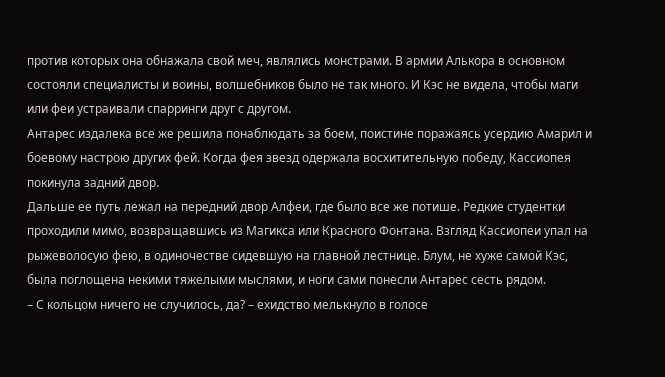против которых она обнажала свой меч, являлись монстрами. В армии Алькора в основном состояли специалисты и воины, волшебников было не так много. И Кэс не видела, чтобы маги или феи устраивали спарринги друг с другом.
Антарес издалека все же решила понаблюдать за боем, поистине поражаясь усердию Амарил и боевому настрою других фей. Когда фея звезд одержала восхитительную победу, Кассиопея покинула задний двор.
Дальше ее путь лежал на передний двор Алфеи, где было все же потише. Редкие студентки проходили мимо, возвращавшись из Магикса или Красного Фонтана. Взгляд Кассиопеи упал на рыжеволосую фею, в одиночестве сидевшую на главной лестнице. Блум, не хуже самой Кэс, была поглощена некими тяжелыми мыслями, и ноги сами понесли Антарес сесть рядом.
– С кольцом ничего не случилось, да? – ехидство мелькнуло в голосе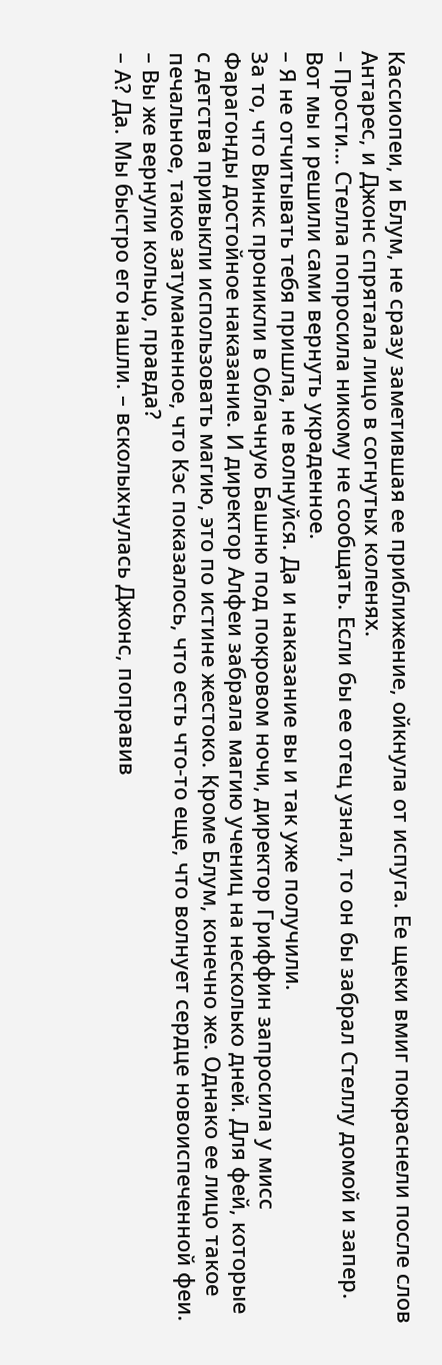Кассиопеи, и Блум, не сразу заметившая ее приближение, ойкнула от испуга. Ее щеки вмиг покраснели после слов Антарес, и Джонс спрятала лицо в согнутых коленях.
– Прости... Стелла попросила никому не сообщать. Если бы ее отец узнал, то он бы забрал Стеллу домой и запер. Вот мы и решили сами вернуть украденное.
– Я не отчитывать тебя пришла, не волнуйся. Да и наказание вы и так уже получили.
За то, что Винкс проникли в Облачную Башню под покровом ночи, директор Гриффин запросила у мисс Фарагонды достойное наказание. И директор Алфеи забрала магию учениц на несколько дней. Для фей, которые с детства привыкли использовать магию, это по истине жестоко. Кроме Блум, конечно же. Однако ее лицо такое печальное, такое затуманенное, что Кэс показалось, что есть что-то еще, что волнует сердце новоиспеченной феи.
– Вы же вернули кольцо, правда?
– А? Да. Мы быстро его нашли. – всколыхнулась Джонс, поправив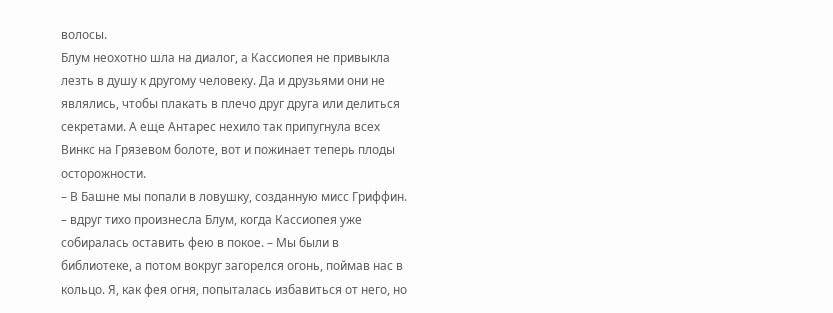волосы.
Блум неохотно шла на диалог, а Кассиопея не привыкла лезть в душу к другому человеку. Да и друзьями они не являлись, чтобы плакать в плечо друг друга или делиться секретами. А еще Антарес нехило так припугнула всех Винкс на Грязевом болоте, вот и пожинает теперь плоды осторожности.
– В Башне мы попали в ловушку, созданную мисс Гриффин. – вдруг тихо произнесла Блум, когда Кассиопея уже собиралась оставить фею в покое. – Мы были в библиотеке, а потом вокруг загорелся огонь, поймав нас в кольцо. Я, как фея огня, попыталась избавиться от него, но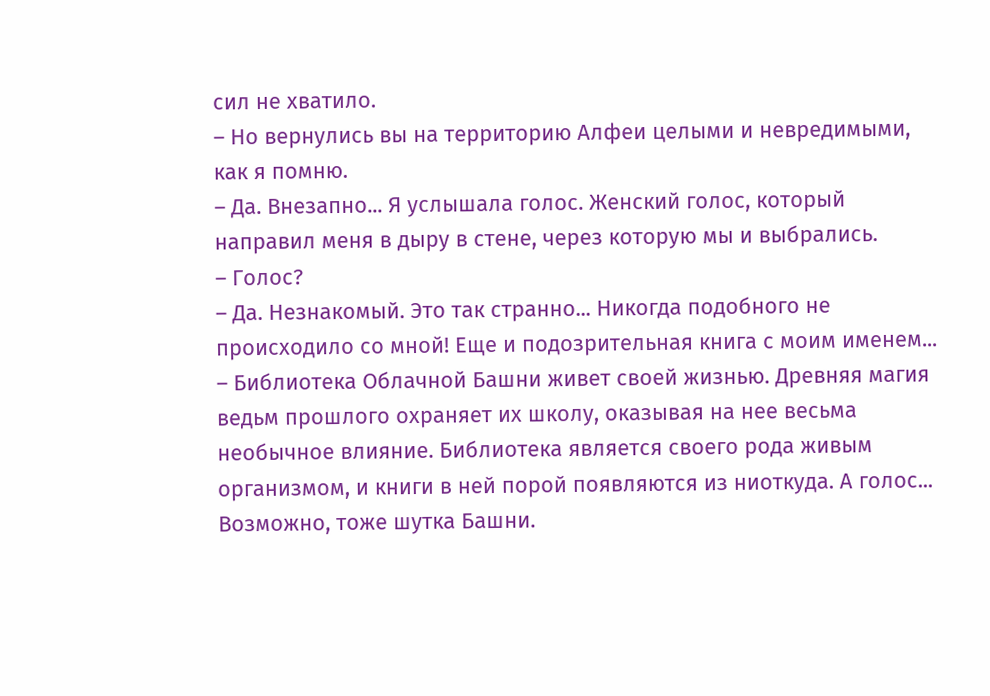сил не хватило.
– Но вернулись вы на территорию Алфеи целыми и невредимыми, как я помню.
– Да. Внезапно... Я услышала голос. Женский голос, который направил меня в дыру в стене, через которую мы и выбрались.
– Голос?
– Да. Незнакомый. Это так странно... Никогда подобного не происходило со мной! Еще и подозрительная книга с моим именем...
– Библиотека Облачной Башни живет своей жизнью. Древняя магия ведьм прошлого охраняет их школу, оказывая на нее весьма необычное влияние. Библиотека является своего рода живым организмом, и книги в ней порой появляются из ниоткуда. А голос... Возможно, тоже шутка Башни.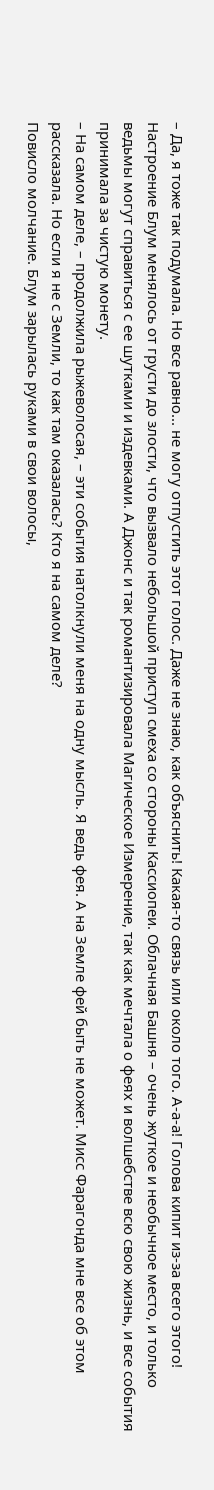– Да, я тоже так подумала. Но все равно... не могу отпустить этот голос. Даже не знаю, как объяснить! Какая-то связь или около того. А-а-а! Голова кипит из-за всего этого!
Настроение Блум менялось от грусти до злости, что вызвало небольшой приступ смеха со стороны Кассиопеи. Облачная Башня – очень жуткое и необычное место, и только ведьмы могут справиться с ее шутками и издевками. А Джонс и так романтизировала Магическое Измерение, так как мечтала о феях и волшебстве всю свою жизнь, и все события принимала за чистую монету.
– На самом деле, – продолжила рыжеволосая, – эти события натолкнули меня на одну мысль. Я ведь фея. А на Земле фей быть не может. Мисс Фарагонда мне все об этом рассказала. Но если я не с Земли, то как там оказалась? Кто я на самом деле?
Повисло молчание. Блум зарылась руками в свои волосы,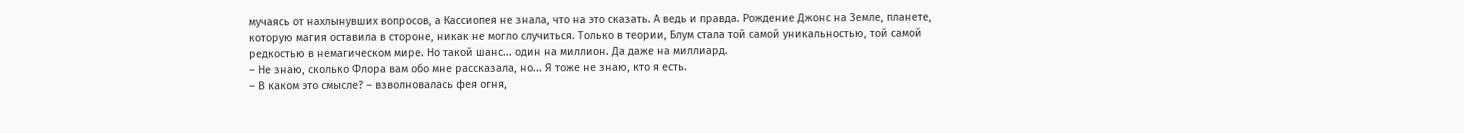мучаясь от нахлынувших вопросов, а Кассиопея не знала, что на это сказать. А ведь и правда. Рождение Джонс на Земле, планете, которую магия оставила в стороне, никак не могло случиться. Только в теории, Блум стала той самой уникальностью, той самой редкостью в немагическом мире. Но такой шанс... один на миллион. Да даже на миллиард.
– Не знаю, сколько Флора вам обо мне рассказала, но... Я тоже не знаю, кто я есть.
– В каком это смысле? – взволновалась фея огня,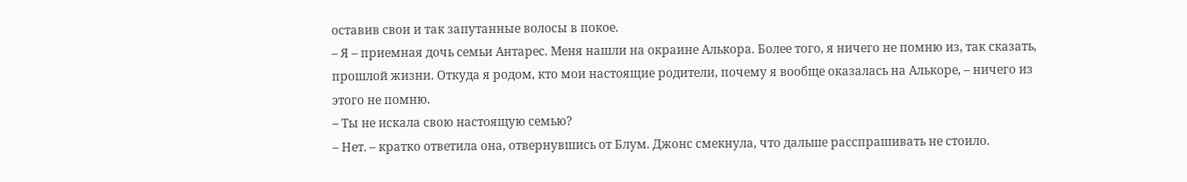оставив свои и так запутанные волосы в покое.
– Я – приемная дочь семьи Антарес. Меня нашли на окраине Алькора. Более того, я ничего не помню из, так сказать, прошлой жизни. Откуда я родом, кто мои настоящие родители, почему я вообще оказалась на Алькоре, – ничего из этого не помню.
– Ты не искала свою настоящую семью?
– Нет. – кратко ответила она, отвернувшись от Блум. Джонс смекнула, что дальше расспрашивать не стоило.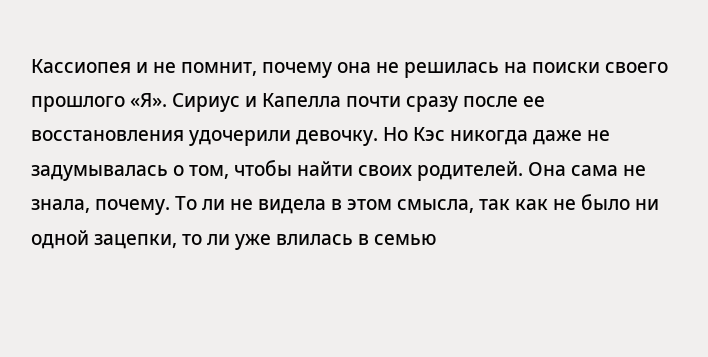Кассиопея и не помнит, почему она не решилась на поиски своего прошлого «Я». Сириус и Капелла почти сразу после ее восстановления удочерили девочку. Но Кэс никогда даже не задумывалась о том, чтобы найти своих родителей. Она сама не знала, почему. То ли не видела в этом смысла, так как не было ни одной зацепки, то ли уже влилась в семью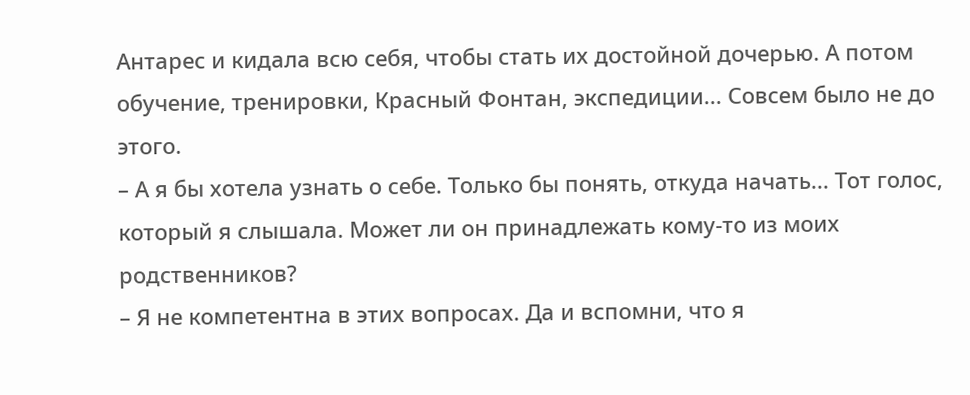Антарес и кидала всю себя, чтобы стать их достойной дочерью. А потом обучение, тренировки, Красный Фонтан, экспедиции... Совсем было не до этого.
– А я бы хотела узнать о себе. Только бы понять, откуда начать... Тот голос, который я слышала. Может ли он принадлежать кому-то из моих родственников?
– Я не компетентна в этих вопросах. Да и вспомни, что я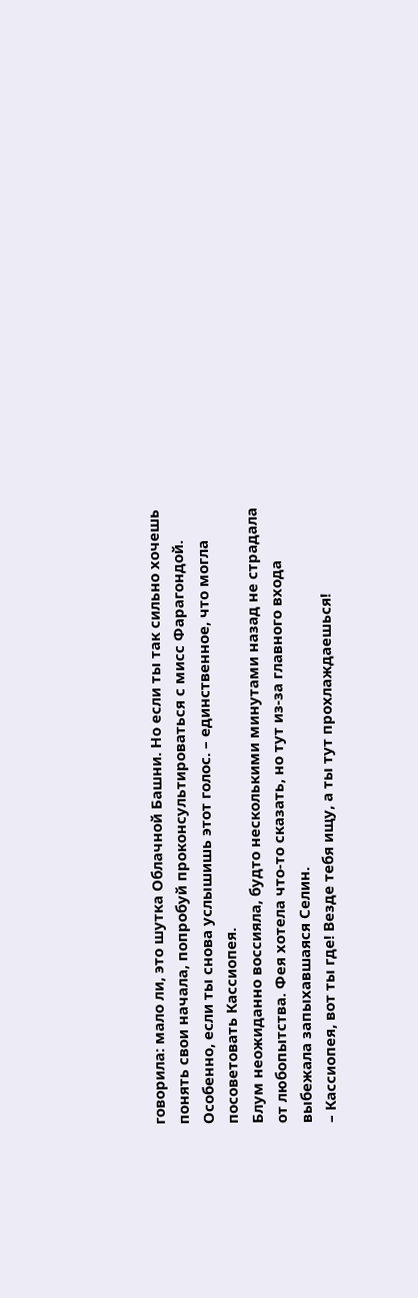говорила: мало ли, это шутка Облачной Башни. Но если ты так сильно хочешь понять свои начала, попробуй проконсультироваться с мисс Фарагондой. Особенно, если ты снова услышишь этот голос. – единственное, что могла посоветовать Кассиопея.
Блум неожиданно воссияла, будто несколькими минутами назад не страдала от любопытства. Фея хотела что-то сказать, но тут из-за главного входа выбежала запыхавшаяся Селин.
– Кассиопея, вот ты где! Везде тебя ищу, а ты тут прохлаждаешься!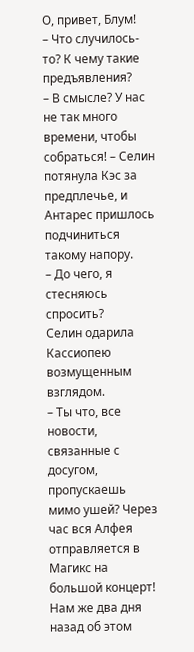О, привет, Блум!
– Что случилось-то? К чему такие предъявления?
– В смысле? У нас не так много времени, чтобы собраться! – Селин потянула Кэс за предплечье, и Антарес пришлось подчиниться такому напору.
– До чего, я стесняюсь спросить?
Селин одарила Кассиопею возмущенным взглядом.
– Ты что, все новости, связанные с досугом, пропускаешь мимо ушей? Через час вся Алфея отправляется в Магикс на большой концерт! Нам же два дня назад об этом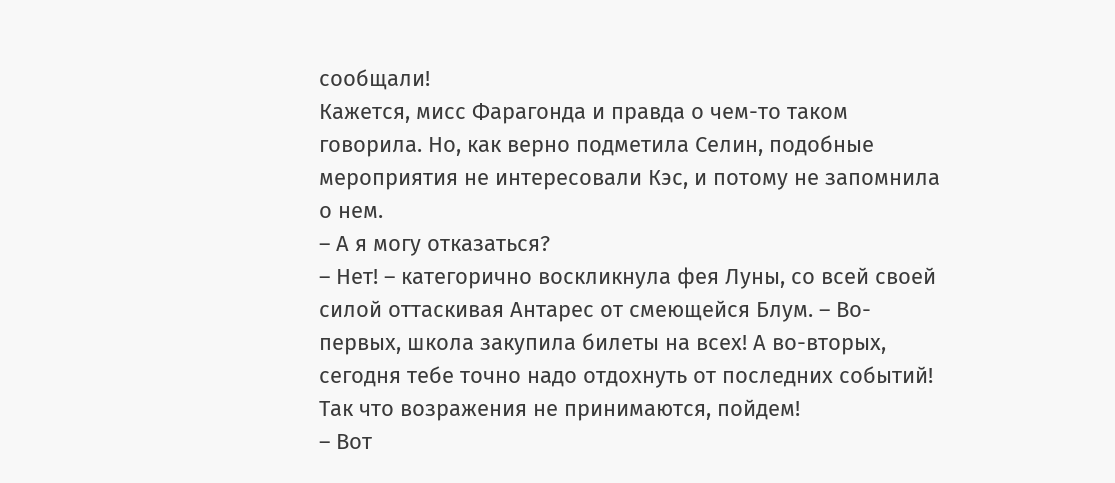сообщали!
Кажется, мисс Фарагонда и правда о чем-то таком говорила. Но, как верно подметила Селин, подобные мероприятия не интересовали Кэс, и потому не запомнила о нем.
– А я могу отказаться?
– Нет! – категорично воскликнула фея Луны, со всей своей силой оттаскивая Антарес от смеющейся Блум. – Во-первых, школа закупила билеты на всех! А во-вторых, сегодня тебе точно надо отдохнуть от последних событий! Так что возражения не принимаются, пойдем!
– Вот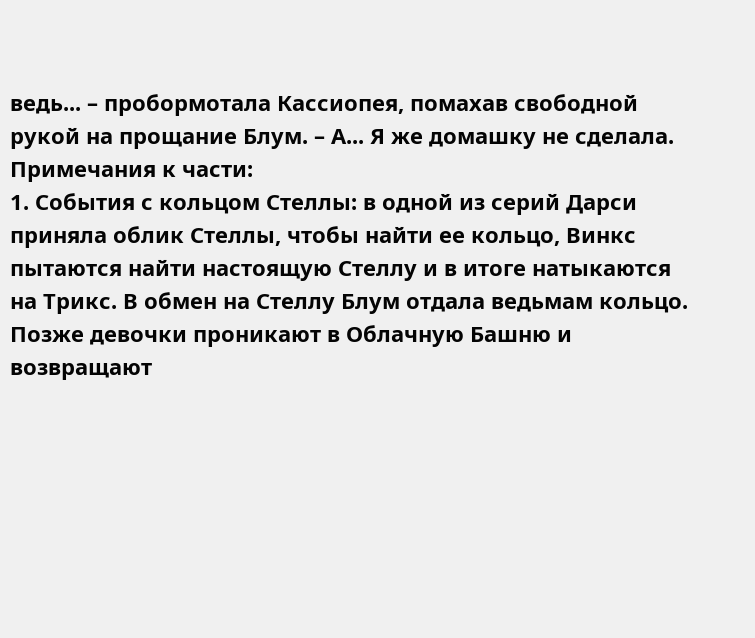ведь... – пробормотала Кассиопея, помахав свободной рукой на прощание Блум. – А... Я же домашку не сделала.
Примечания к части:
1. События с кольцом Стеллы: в одной из серий Дарси приняла облик Стеллы, чтобы найти ее кольцо, Винкс пытаются найти настоящую Стеллу и в итоге натыкаются на Трикс. В обмен на Стеллу Блум отдала ведьмам кольцо. Позже девочки проникают в Облачную Башню и возвращают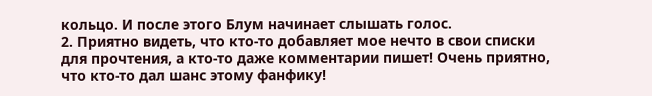кольцо. И после этого Блум начинает слышать голос.
2. Приятно видеть, что кто-то добавляет мое нечто в свои списки для прочтения, а кто-то даже комментарии пишет! Очень приятно, что кто-то дал шанс этому фанфику!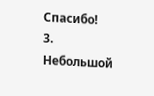Спасибо!
3. Небольшой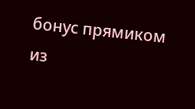бонус прямиком из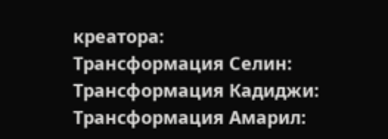креатора:
Трансформация Селин:
Трансформация Кадиджи:
Трансформация Амарил: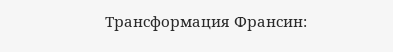Трансформация Франсин: